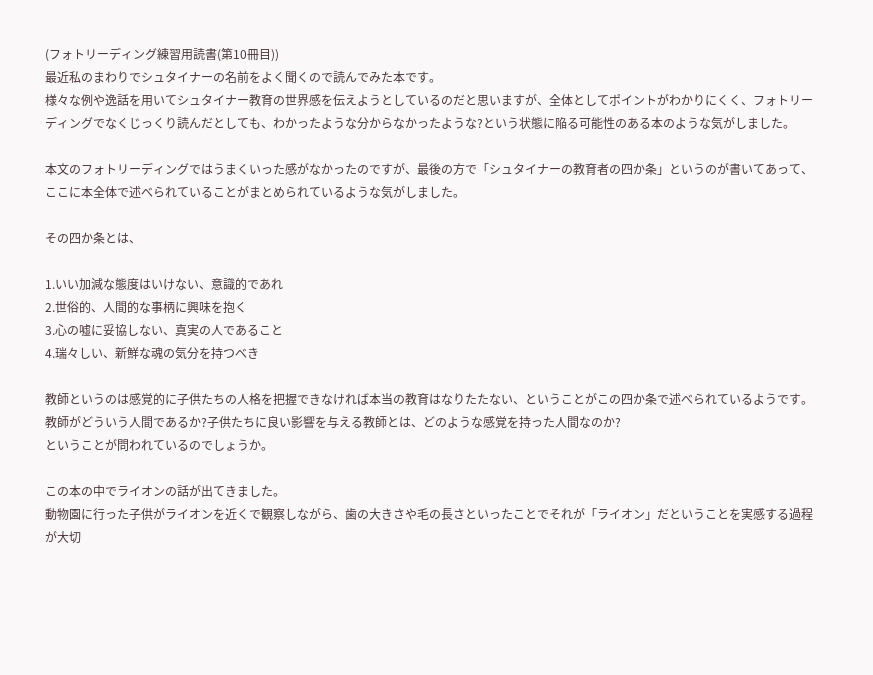(フォトリーディング練習用読書(第10冊目))
最近私のまわりでシュタイナーの名前をよく聞くので読んでみた本です。
様々な例や逸話を用いてシュタイナー教育の世界感を伝えようとしているのだと思いますが、全体としてポイントがわかりにくく、フォトリーディングでなくじっくり読んだとしても、わかったような分からなかったような?という状態に陥る可能性のある本のような気がしました。

本文のフォトリーディングではうまくいった感がなかったのですが、最後の方で「シュタイナーの教育者の四か条」というのが書いてあって、ここに本全体で述べられていることがまとめられているような気がしました。

その四か条とは、

1.いい加減な態度はいけない、意識的であれ
2.世俗的、人間的な事柄に興味を抱く
3.心の嘘に妥協しない、真実の人であること
4.瑞々しい、新鮮な魂の気分を持つべき

教師というのは感覚的に子供たちの人格を把握できなければ本当の教育はなりたたない、ということがこの四か条で述べられているようです。
教師がどういう人間であるか?子供たちに良い影響を与える教師とは、どのような感覚を持った人間なのか?
ということが問われているのでしょうか。

この本の中でライオンの話が出てきました。
動物園に行った子供がライオンを近くで観察しながら、歯の大きさや毛の長さといったことでそれが「ライオン」だということを実感する過程が大切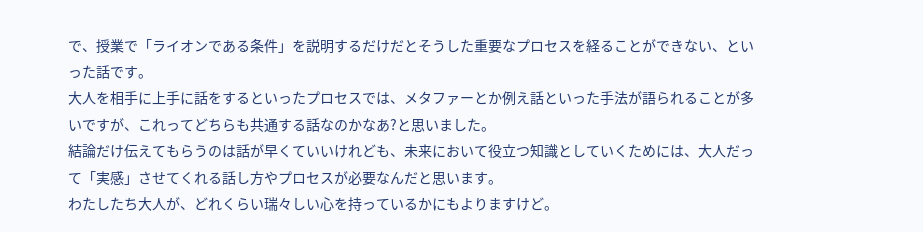で、授業で「ライオンである条件」を説明するだけだとそうした重要なプロセスを経ることができない、といった話です。
大人を相手に上手に話をするといったプロセスでは、メタファーとか例え話といった手法が語られることが多いですが、これってどちらも共通する話なのかなあ?と思いました。
結論だけ伝えてもらうのは話が早くていいけれども、未来において役立つ知識としていくためには、大人だって「実感」させてくれる話し方やプロセスが必要なんだと思います。
わたしたち大人が、どれくらい瑞々しい心を持っているかにもよりますけど。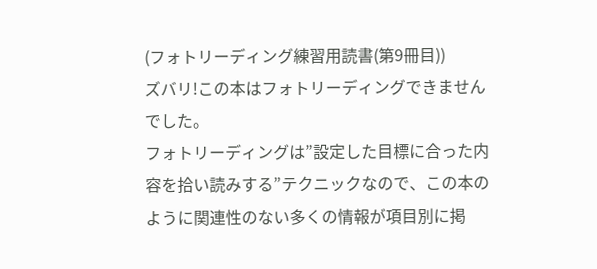(フォトリーディング練習用読書(第9冊目))
ズバリ!この本はフォトリーディングできませんでした。
フォトリーディングは”設定した目標に合った内容を拾い読みする”テクニックなので、この本のように関連性のない多くの情報が項目別に掲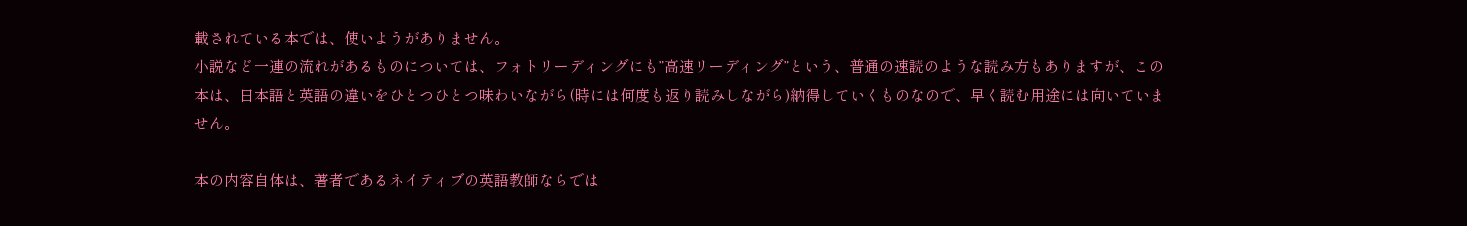載されている本では、使いようがありません。
小説など一連の流れがあるものについては、フォトリーディングにも”高速リーディング”という、普通の速読のような読み方もありますが、この本は、日本語と英語の違いをひとつひとつ味わいながら(時には何度も返り読みしながら)納得していくものなので、早く読む用途には向いていません。

本の内容自体は、著者であるネイティブの英語教師ならでは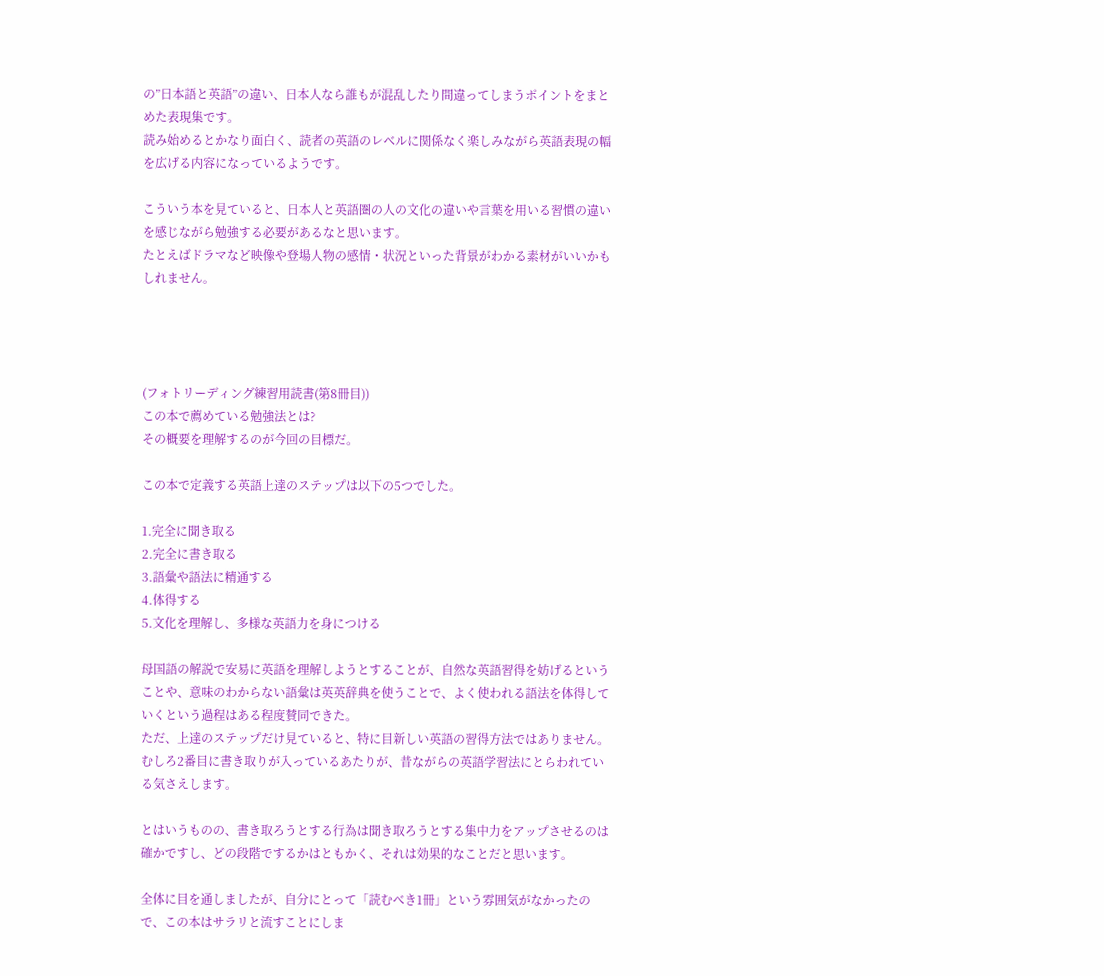の”日本語と英語”の違い、日本人なら誰もが混乱したり間違ってしまうポイントをまとめた表現集です。
読み始めるとかなり面白く、読者の英語のレベルに関係なく楽しみながら英語表現の幅を広げる内容になっているようです。

こういう本を見ていると、日本人と英語圏の人の文化の違いや言葉を用いる習慣の違いを感じながら勉強する必要があるなと思います。
たとえばドラマなど映像や登場人物の感情・状況といった背景がわかる素材がいいかもしれません。




(フォトリーディング練習用読書(第8冊目))
この本で薦めている勉強法とは?
その概要を理解するのが今回の目標だ。

この本で定義する英語上達のステップは以下の5つでした。

1.完全に聞き取る
2.完全に書き取る
3.語彙や語法に精通する
4.体得する
5.文化を理解し、多様な英語力を身につける

母国語の解説で安易に英語を理解しようとすることが、自然な英語習得を妨げるということや、意味のわからない語彙は英英辞典を使うことで、よく使われる語法を体得していくという過程はある程度賛同できた。
ただ、上達のステップだけ見ていると、特に目新しい英語の習得方法ではありません。
むしろ2番目に書き取りが入っているあたりが、昔ながらの英語学習法にとらわれている気さえします。

とはいうものの、書き取ろうとする行為は聞き取ろうとする集中力をアップさせるのは確かですし、どの段階でするかはともかく、それは効果的なことだと思います。

全体に目を通しましたが、自分にとって「読むべき1冊」という雰囲気がなかったので、この本はサラリと流すことにしま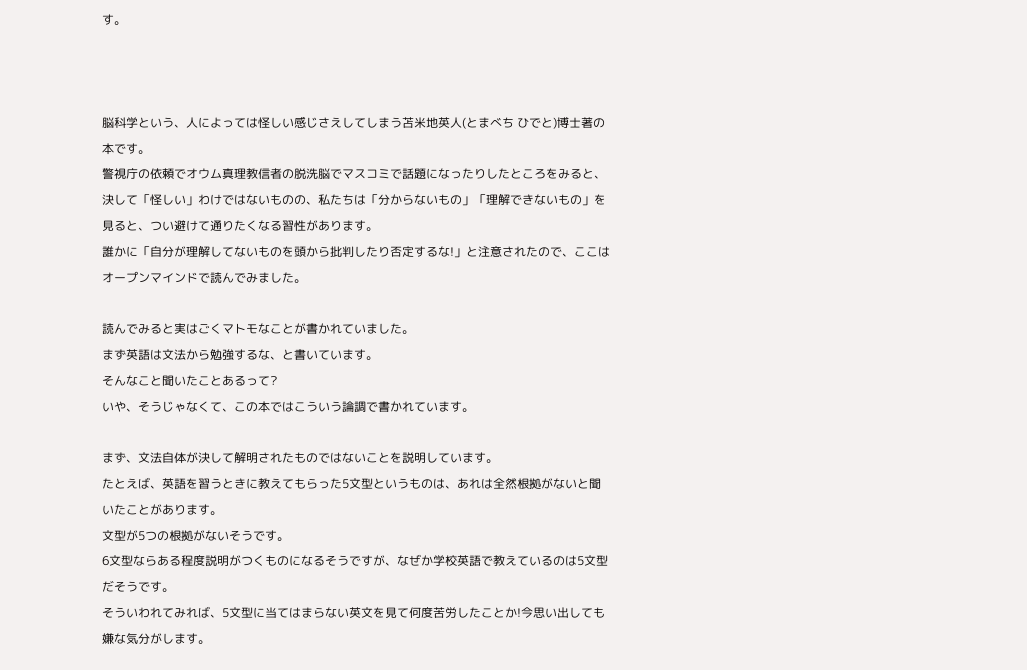す。



脳科学という、人によっては怪しい感じさえしてしまう苫米地英人(とまべち ひでと)博士著の本です。
警視庁の依頼でオウム真理教信者の脱洗脳でマスコミで話題になったりしたところをみると、決して「怪しい」わけではないものの、私たちは「分からないもの」「理解できないもの」を見ると、つい避けて通りたくなる習性があります。
誰かに「自分が理解してないものを頭から批判したり否定するな!」と注意されたので、ここはオープンマインドで読んでみました。

読んでみると実はごくマトモなことが書かれていました。
まず英語は文法から勉強するな、と書いています。
そんなこと聞いたことあるって?
いや、そうじゃなくて、この本ではこういう論調で書かれています。

まず、文法自体が決して解明されたものではないことを説明しています。
たとえば、英語を習うときに教えてもらった5文型というものは、あれは全然根拠がないと聞いたことがあります。
文型が5つの根拠がないそうです。
6文型ならある程度説明がつくものになるそうですが、なぜか学校英語で教えているのは5文型だそうです。
そういわれてみれば、5文型に当てはまらない英文を見て何度苦労したことか!今思い出しても嫌な気分がします。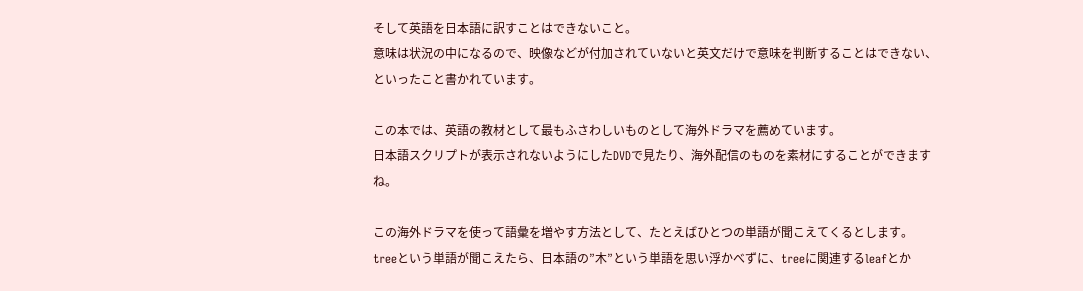そして英語を日本語に訳すことはできないこと。
意味は状況の中になるので、映像などが付加されていないと英文だけで意味を判断することはできない、といったこと書かれています。

この本では、英語の教材として最もふさわしいものとして海外ドラマを薦めています。
日本語スクリプトが表示されないようにしたDVDで見たり、海外配信のものを素材にすることができますね。

この海外ドラマを使って語彙を増やす方法として、たとえばひとつの単語が聞こえてくるとします。
treeという単語が聞こえたら、日本語の”木”という単語を思い浮かべずに、treeに関連するleafとか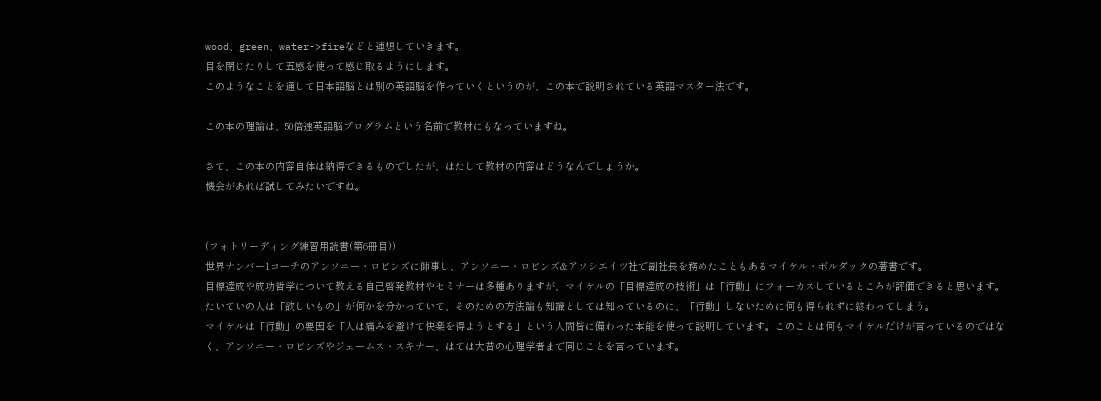wood、green、water->fireなどと連想していきます。
目を閉じたりして五感を使って感じ取るようにします。
このようなことを通して日本語脳とは別の英語脳を作っていくというのが、この本で説明されている英語マスター法です。

この本の理論は、50倍速英語脳プログラムという名前で教材にもなっていますね。

さて、この本の内容自体は納得できるものでしたが、はたして教材の内容はどうなんでしょうか。
機会があれば試してみたいですね。


(フォトリーディング練習用読書(第6冊目))
世界ナンバー1コーチのアンソニー・ロビンズに師事し、アンソニー・ロビンズ&アソシエイツ社で副社長を務めたこともあるマイケル・ボルダックの著書です。
目標達成や成功哲学について教える自己啓発教材やセミナーは多種ありますが、マイケルの「目標達成の技術」は「行動」にフォーカスしているところが評価できると思います。
たいていの人は「欲しいもの」が何かを分かっていて、そのための方法論も知識としては知っているのに、「行動」しないために何も得られずに終わってしまう。
マイケルは「行動」の要因を「人は痛みを避けて快楽を得ようとする」という人間皆に備わった本能を使って説明しています。このことは何もマイケルだけが言っているのではなく、アンソニー・ロビンズやジェームス・スキナー、はては大昔の心理学者まで同じことを言っています。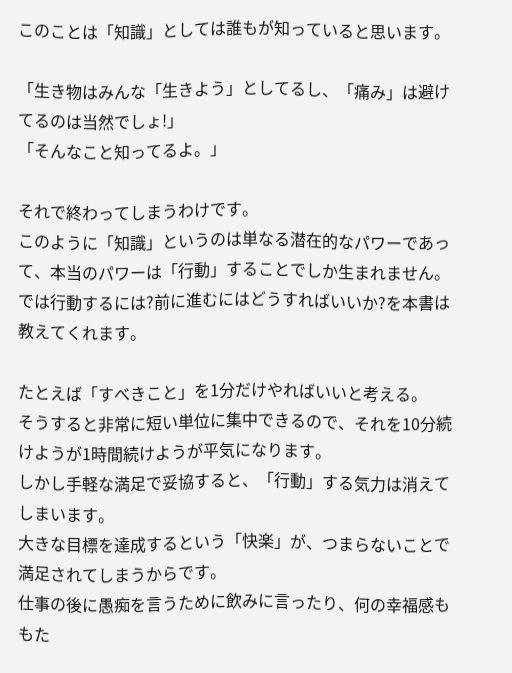このことは「知識」としては誰もが知っていると思います。

「生き物はみんな「生きよう」としてるし、「痛み」は避けてるのは当然でしょ!」
「そんなこと知ってるよ。」

それで終わってしまうわけです。
このように「知識」というのは単なる潜在的なパワーであって、本当のパワーは「行動」することでしか生まれません。
では行動するには?前に進むにはどうすればいいか?を本書は教えてくれます。

たとえば「すべきこと」を1分だけやればいいと考える。
そうすると非常に短い単位に集中できるので、それを10分続けようが1時間続けようが平気になります。
しかし手軽な満足で妥協すると、「行動」する気力は消えてしまいます。
大きな目標を達成するという「快楽」が、つまらないことで満足されてしまうからです。
仕事の後に愚痴を言うために飲みに言ったり、何の幸福感ももた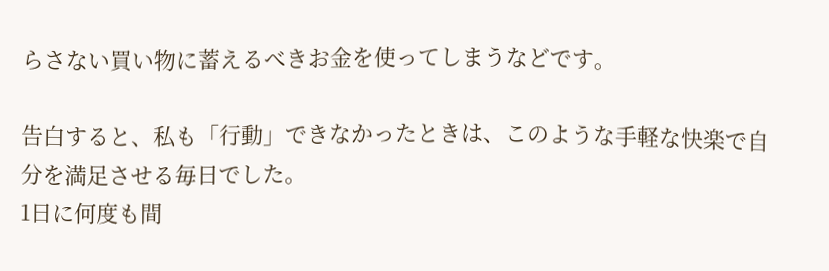らさない買い物に蓄えるべきお金を使ってしまうなどです。

告白すると、私も「行動」できなかったときは、このような手軽な快楽で自分を満足させる毎日でした。
1日に何度も間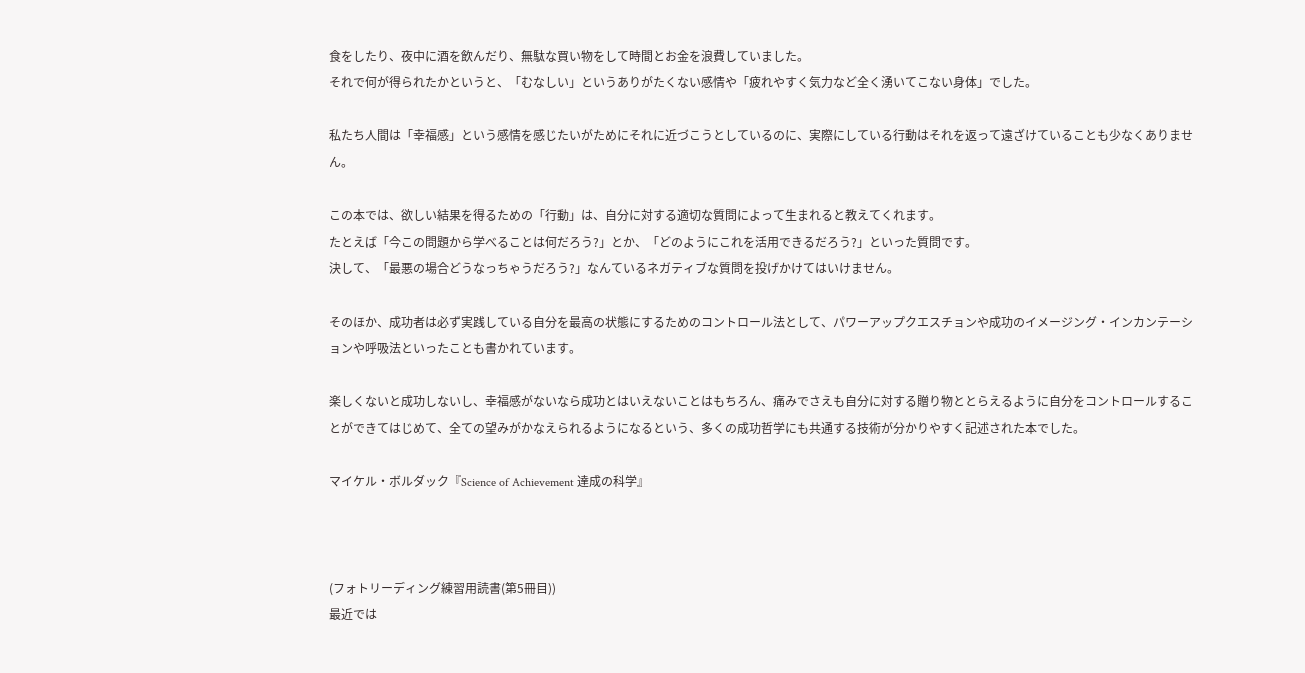食をしたり、夜中に酒を飲んだり、無駄な買い物をして時間とお金を浪費していました。
それで何が得られたかというと、「むなしい」というありがたくない感情や「疲れやすく気力など全く湧いてこない身体」でした。

私たち人間は「幸福感」という感情を感じたいがためにそれに近づこうとしているのに、実際にしている行動はそれを返って遠ざけていることも少なくありません。

この本では、欲しい結果を得るための「行動」は、自分に対する適切な質問によって生まれると教えてくれます。
たとえば「今この問題から学べることは何だろう?」とか、「どのようにこれを活用できるだろう?」といった質問です。
決して、「最悪の場合どうなっちゃうだろう?」なんているネガティブな質問を投げかけてはいけません。

そのほか、成功者は必ず実践している自分を最高の状態にするためのコントロール法として、パワーアップクエスチョンや成功のイメージング・インカンテーションや呼吸法といったことも書かれています。

楽しくないと成功しないし、幸福感がないなら成功とはいえないことはもちろん、痛みでさえも自分に対する贈り物ととらえるように自分をコントロールすることができてはじめて、全ての望みがかなえられるようになるという、多くの成功哲学にも共通する技術が分かりやすく記述された本でした。

マイケル・ボルダック『Science of Achievement 達成の科学』



(フォトリーディング練習用読書(第5冊目))
最近では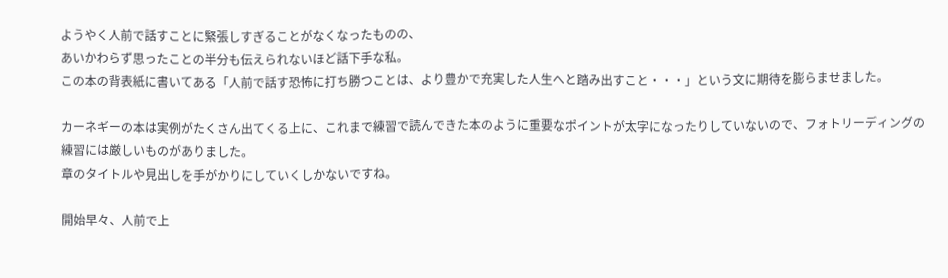ようやく人前で話すことに緊張しすぎることがなくなったものの、
あいかわらず思ったことの半分も伝えられないほど話下手な私。
この本の背表紙に書いてある「人前で話す恐怖に打ち勝つことは、より豊かで充実した人生へと踏み出すこと・・・」という文に期待を膨らませました。

カーネギーの本は実例がたくさん出てくる上に、これまで練習で読んできた本のように重要なポイントが太字になったりしていないので、フォトリーディングの練習には厳しいものがありました。
章のタイトルや見出しを手がかりにしていくしかないですね。

開始早々、人前で上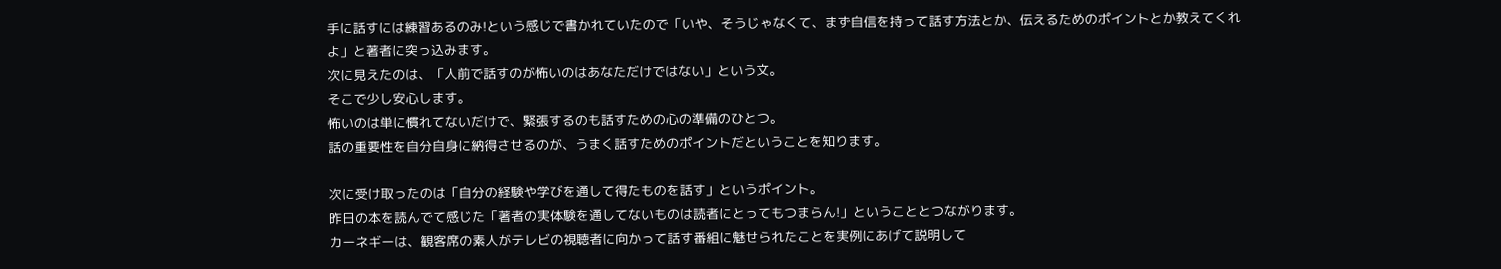手に話すには練習あるのみ!という感じで書かれていたので「いや、そうじゃなくて、まず自信を持って話す方法とか、伝えるためのポイントとか教えてくれよ」と著者に突っ込みます。
次に見えたのは、「人前で話すのが怖いのはあなただけではない」という文。
そこで少し安心します。
怖いのは単に慣れてないだけで、緊張するのも話すための心の準備のひとつ。
話の重要性を自分自身に納得させるのが、うまく話すためのポイントだということを知ります。

次に受け取ったのは「自分の経験や学びを通して得たものを話す」というポイント。
昨日の本を読んでて感じた「著者の実体験を通してないものは読者にとってもつまらん!」ということとつながります。
カーネギーは、観客席の素人がテレビの視聴者に向かって話す番組に魅せられたことを実例にあげて説明して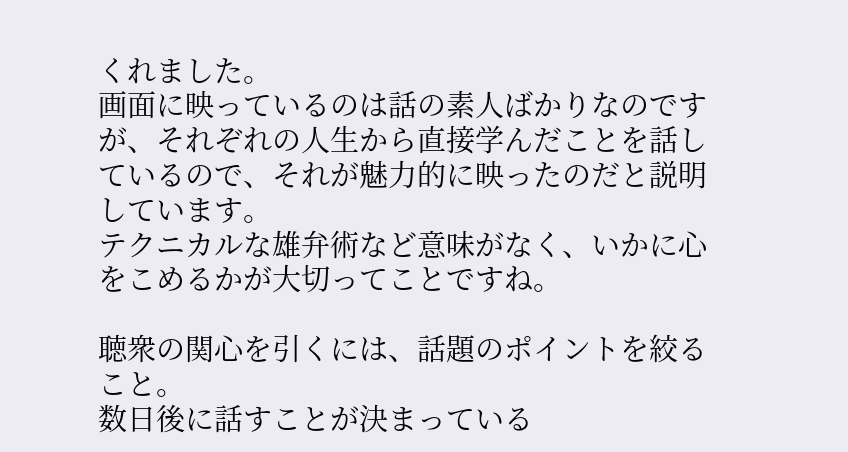くれました。
画面に映っているのは話の素人ばかりなのですが、それぞれの人生から直接学んだことを話しているので、それが魅力的に映ったのだと説明しています。
テクニカルな雄弁術など意味がなく、いかに心をこめるかが大切ってことですね。

聴衆の関心を引くには、話題のポイントを絞ること。
数日後に話すことが決まっている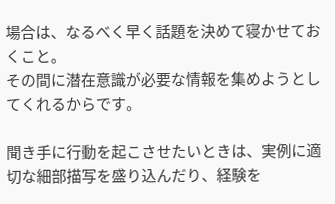場合は、なるべく早く話題を決めて寝かせておくこと。
その間に潜在意識が必要な情報を集めようとしてくれるからです。

聞き手に行動を起こさせたいときは、実例に適切な細部描写を盛り込んだり、経験を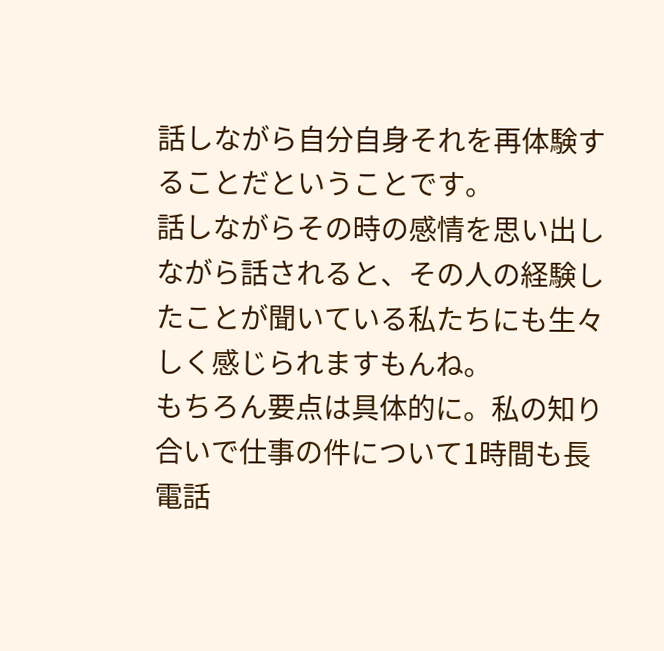話しながら自分自身それを再体験することだということです。
話しながらその時の感情を思い出しながら話されると、その人の経験したことが聞いている私たちにも生々しく感じられますもんね。
もちろん要点は具体的に。私の知り合いで仕事の件について1時間も長電話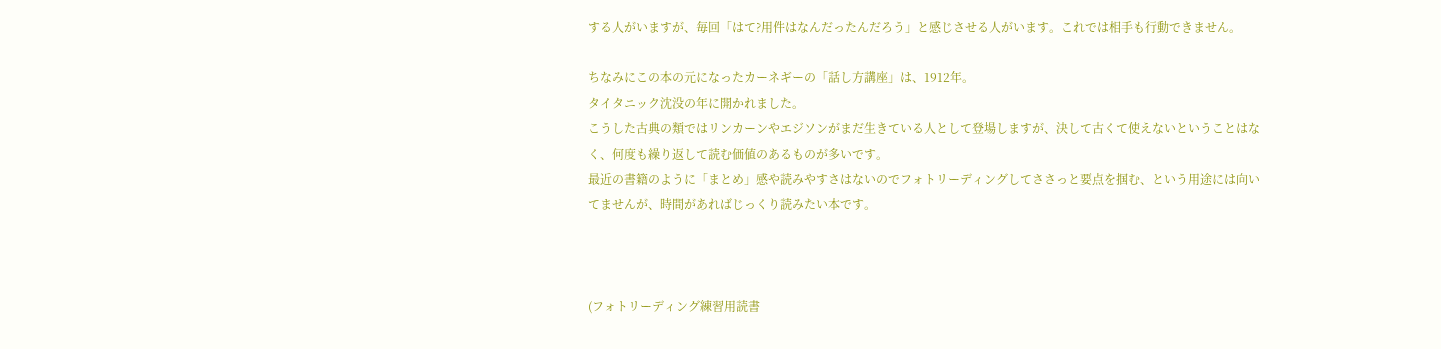する人がいますが、毎回「はて?用件はなんだったんだろう」と感じさせる人がいます。これでは相手も行動できません。

ちなみにこの本の元になったカーネギーの「話し方講座」は、1912年。
タイタニック沈没の年に開かれました。
こうした古典の類ではリンカーンやエジソンがまだ生きている人として登場しますが、決して古くて使えないということはなく、何度も繰り返して読む価値のあるものが多いです。
最近の書籍のように「まとめ」感や読みやすさはないのでフォトリーディングしてささっと要点を掴む、という用途には向いてませんが、時間があればじっくり読みたい本です。



(フォトリーディング練習用読書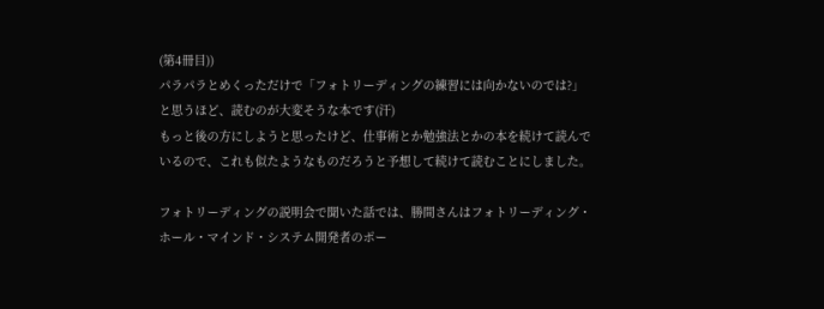(第4冊目))
パラパラとめくっただけで「フォトリーディングの練習には向かないのでは?」と思うほど、読むのが大変そうな本です(汗)
もっと後の方にしようと思ったけど、仕事術とか勉強法とかの本を続けて読んでいるので、これも似たようなものだろうと予想して続けて読むことにしました。

フォトリーディングの説明会で聞いた話では、勝間さんはフォトリーディング・ホール・マインド・システム開発者のポー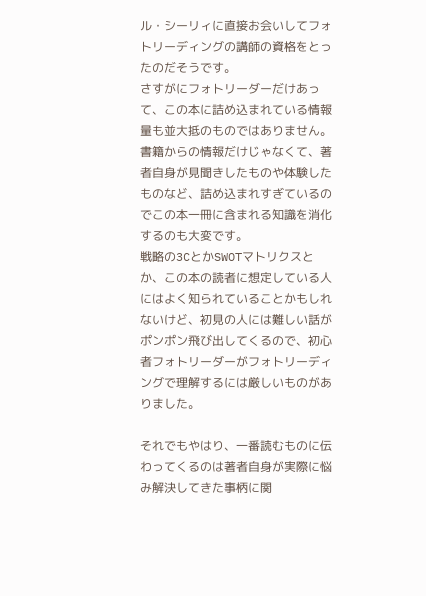ル・シーリィに直接お会いしてフォトリーディングの講師の資格をとったのだそうです。
さすがにフォトリーダーだけあって、この本に詰め込まれている情報量も並大抵のものではありません。書籍からの情報だけじゃなくて、著者自身が見聞きしたものや体験したものなど、詰め込まれすぎているのでこの本一冊に含まれる知識を消化するのも大変です。
戦略の3CとかSWOTマトリクスとか、この本の読者に想定している人にはよく知られていることかもしれないけど、初見の人には難しい話がポンポン飛び出してくるので、初心者フォトリーダーがフォトリーディングで理解するには厳しいものがありました。

それでもやはり、一番読むものに伝わってくるのは著者自身が実際に悩み解決してきた事柄に関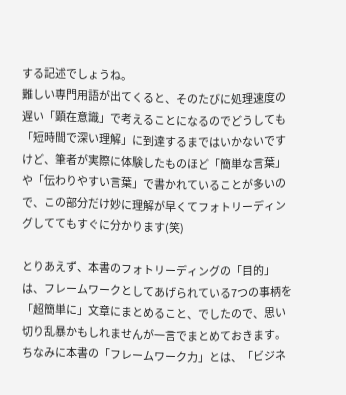する記述でしょうね。
難しい専門用語が出てくると、そのたびに処理速度の遅い「顕在意識」で考えることになるのでどうしても「短時間で深い理解」に到達するまではいかないですけど、筆者が実際に体験したものほど「簡単な言葉」や「伝わりやすい言葉」で書かれていることが多いので、この部分だけ妙に理解が早くてフォトリーディングしててもすぐに分かります(笑)

とりあえず、本書のフォトリーディングの「目的」は、フレームワークとしてあげられている7つの事柄を「超簡単に」文章にまとめること、でしたので、思い切り乱暴かもしれませんが一言でまとめておきます。
ちなみに本書の「フレームワーク力」とは、「ビジネ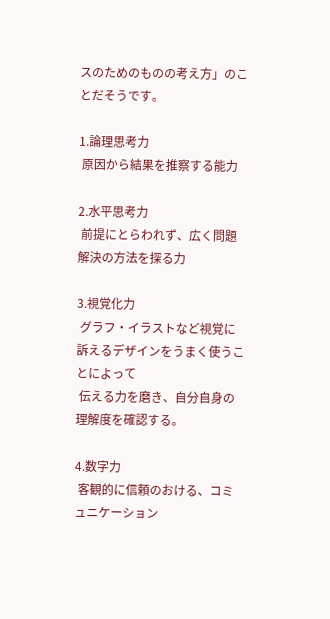スのためのものの考え方」のことだそうです。

1.論理思考力
 原因から結果を推察する能力

2.水平思考力
 前提にとらわれず、広く問題解決の方法を探る力

3.視覚化力
 グラフ・イラストなど視覚に訴えるデザインをうまく使うことによって
 伝える力を磨き、自分自身の理解度を確認する。

4.数字力
 客観的に信頼のおける、コミュニケーション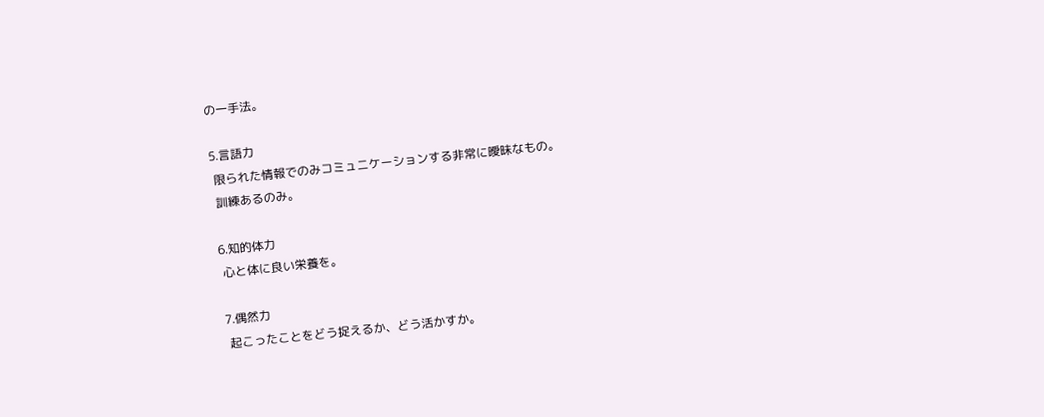の一手法。

5.言語力
 限られた情報でのみコミュニケーションする非常に曖昧なもの。
 訓練あるのみ。

6.知的体力
 心と体に良い栄養を。

7.偶然力
 起こったことをどう捉えるか、どう活かすか。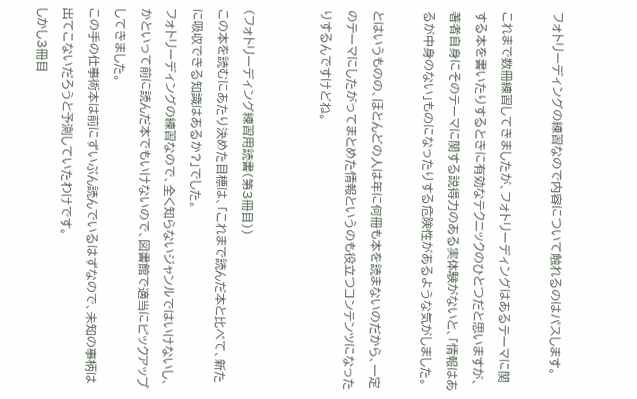フォトリーディングの練習なので内容について触れるのはパスします。

これまで数冊練習してきましたが、フォトリーディングはあるテーマに関する本を書いたりするときに有効なテクニックのひとつだと思いますが、著者自身にそのテーマに関する説得力のある実体験がないと、「情報はあるが中身のない」ものになったりする危険性があるような気がしました。

とはいうものの、ほとんどの人は年に何冊も本を読まないのだから、一定のテーマにしたがってまとめた情報というのも役立つコンテンツになったりするんですけどね。


(フォトリーディング練習用読書(第3冊目))
この本を読むにあたり決めた目標は、「これまで読んだ本と比べて、新たに吸収できる知識はあるか?」でした。
フォトリーディングの練習なので、全く知らないジャンルではいけないし、かといって前に読んだ本でもいけないので、図書館で適当にピックアップしてきました。
この手の仕事術本は前にずいぶん読んでいるはずなので、未知の事柄は出てこないだろうと予測していたわけです。
しかし3冊目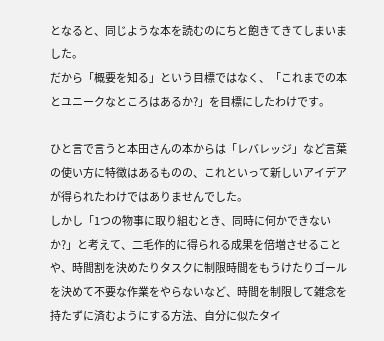となると、同じような本を読むのにちと飽きてきてしまいました。
だから「概要を知る」という目標ではなく、「これまでの本とユニークなところはあるか?」を目標にしたわけです。

ひと言で言うと本田さんの本からは「レバレッジ」など言葉の使い方に特徴はあるものの、これといって新しいアイデアが得られたわけではありませんでした。
しかし「1つの物事に取り組むとき、同時に何かできないか?」と考えて、二毛作的に得られる成果を倍増させることや、時間割を決めたりタスクに制限時間をもうけたりゴールを決めて不要な作業をやらないなど、時間を制限して雑念を持たずに済むようにする方法、自分に似たタイ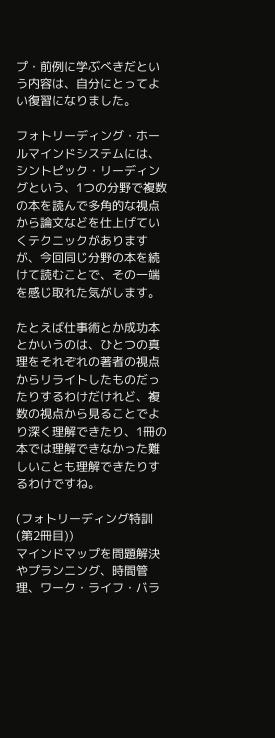プ・前例に学ぶべきだという内容は、自分にとってよい復習になりました。

フォトリーディング・ホールマインドシステムには、シントピック・リーディングという、1つの分野で複数の本を読んで多角的な視点から論文などを仕上げていくテクニックがありますが、今回同じ分野の本を続けて読むことで、その一端を感じ取れた気がします。

たとえば仕事術とか成功本とかいうのは、ひとつの真理をそれぞれの著者の視点からリライトしたものだったりするわけだけれど、複数の視点から見ることでより深く理解できたり、1冊の本では理解できなかった難しいことも理解できたりするわけですね。

(フォトリーディング特訓(第2冊目))
マインドマップを問題解決やプランニング、時間管理、ワーク・ライフ・バラ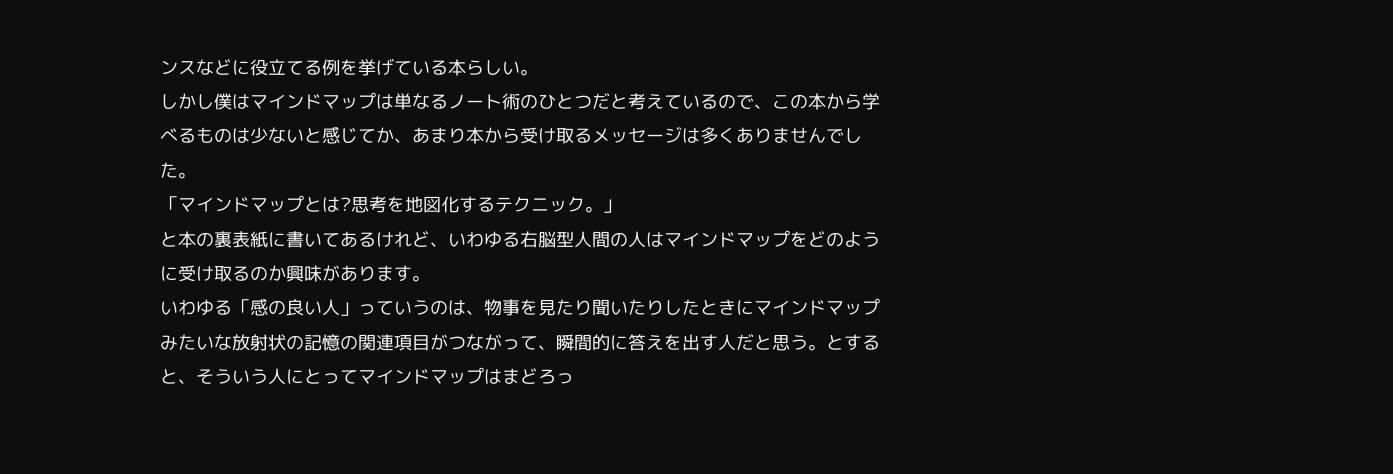ンスなどに役立てる例を挙げている本らしい。
しかし僕はマインドマップは単なるノート術のひとつだと考えているので、この本から学べるものは少ないと感じてか、あまり本から受け取るメッセージは多くありませんでした。
「マインドマップとは?思考を地図化するテクニック。」
と本の裏表紙に書いてあるけれど、いわゆる右脳型人間の人はマインドマップをどのように受け取るのか興味があります。
いわゆる「感の良い人」っていうのは、物事を見たり聞いたりしたときにマインドマップみたいな放射状の記憶の関連項目がつながって、瞬間的に答えを出す人だと思う。とすると、そういう人にとってマインドマップはまどろっ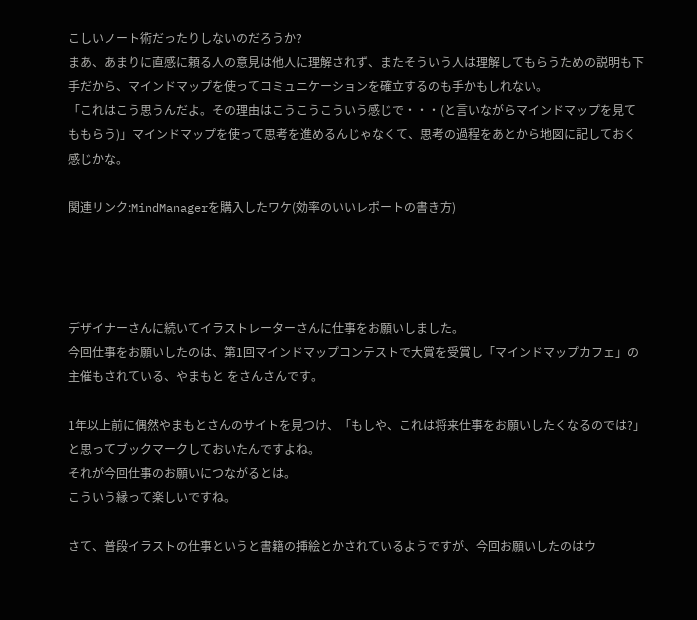こしいノート術だったりしないのだろうか?
まあ、あまりに直感に頼る人の意見は他人に理解されず、またそういう人は理解してもらうための説明も下手だから、マインドマップを使ってコミュニケーションを確立するのも手かもしれない。
「これはこう思うんだよ。その理由はこうこうこういう感じで・・・(と言いながらマインドマップを見てももらう)」マインドマップを使って思考を進めるんじゃなくて、思考の過程をあとから地図に記しておく感じかな。

関連リンク:MindManagerを購入したワケ(効率のいいレポートの書き方)




デザイナーさんに続いてイラストレーターさんに仕事をお願いしました。
今回仕事をお願いしたのは、第1回マインドマップコンテストで大賞を受賞し「マインドマップカフェ」の主催もされている、やまもと をさんさんです。

1年以上前に偶然やまもとさんのサイトを見つけ、「もしや、これは将来仕事をお願いしたくなるのでは?」と思ってブックマークしておいたんですよね。
それが今回仕事のお願いにつながるとは。
こういう縁って楽しいですね。

さて、普段イラストの仕事というと書籍の挿絵とかされているようですが、今回お願いしたのはウ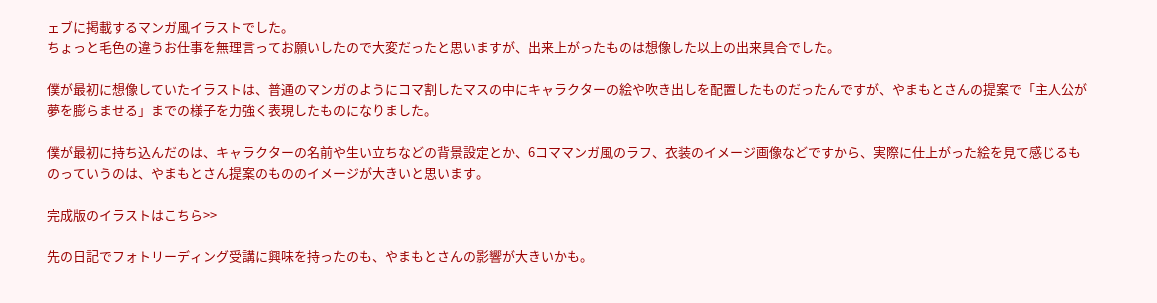ェブに掲載するマンガ風イラストでした。
ちょっと毛色の違うお仕事を無理言ってお願いしたので大変だったと思いますが、出来上がったものは想像した以上の出来具合でした。

僕が最初に想像していたイラストは、普通のマンガのようにコマ割したマスの中にキャラクターの絵や吹き出しを配置したものだったんですが、やまもとさんの提案で「主人公が夢を膨らませる」までの様子を力強く表現したものになりました。

僕が最初に持ち込んだのは、キャラクターの名前や生い立ちなどの背景設定とか、6コママンガ風のラフ、衣装のイメージ画像などですから、実際に仕上がった絵を見て感じるものっていうのは、やまもとさん提案のもののイメージが大きいと思います。

完成版のイラストはこちら>>

先の日記でフォトリーディング受講に興味を持ったのも、やまもとさんの影響が大きいかも。